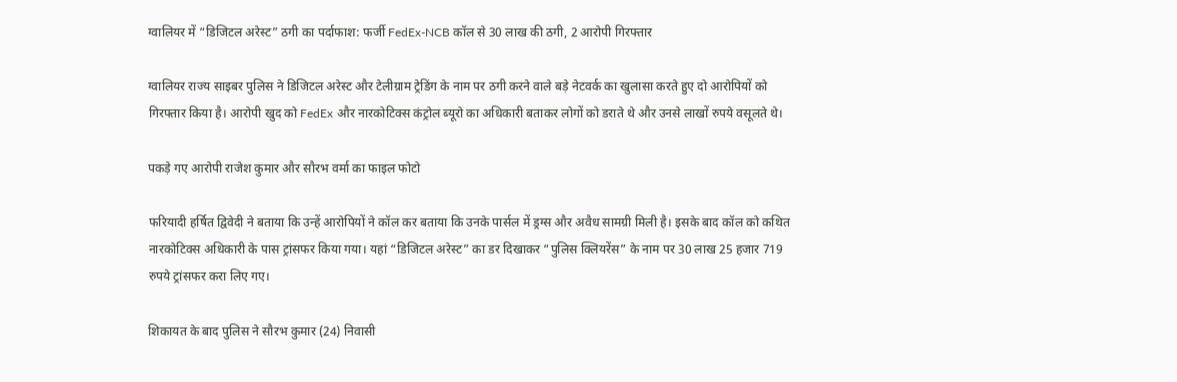ग्वालियर में “डिजिटल अरेस्ट” ठगी का पर्दाफाश: फर्जी FedEx-NCB कॉल से 30 लाख की ठगी, 2 आरोपी गिरफ्तार

ग्वालियर राज्य साइबर पुलिस ने डिजिटल अरेस्ट और टेलीग्राम ट्रेडिंग के नाम पर ठगी करने वाले बड़े नेटवर्क का खुलासा करते हुए दो आरोपियों को गिरफ्तार किया है। आरोपी खुद को FedEx और नारकोटिक्स कंट्रोल ब्यूरो का अधिकारी बताकर लोगों को डराते थे और उनसे लाखों रुपये वसूलते थे।

पकड़े गए आरोपी राजेश कुमार और सौरभ वर्मा का फाइल फोटो

फरियादी हर्षित द्विवेदी ने बताया कि उन्हें आरोपियों ने कॉल कर बताया कि उनके पार्सल में ड्रग्स और अवैध सामग्री मिली है। इसके बाद कॉल को कथित नारकोटिक्स अधिकारी के पास ट्रांसफर किया गया। यहां “डिजिटल अरेस्ट” का डर दिखाकर “पुलिस क्लियरेंस” के नाम पर 30 लाख 25 हजार 719 रुपये ट्रांसफर करा लिए गए।

शिकायत के बाद पुलिस ने सौरभ कुमार (24) निवासी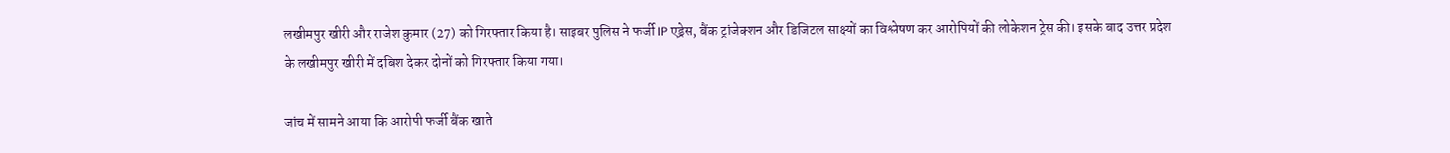लखीमपुर खीरी और राजेश कुमार (27) को गिरफ्तार किया है। साइबर पुलिस ने फर्जी IP एड्रेस, बैंक ट्रांजेक्शन और डिजिटल साक्ष्यों का विश्लेषण कर आरोपियों की लोकेशन ट्रेस की। इसके बाद उत्तर प्रदेश के लखीमपुर खीरी में दबिश देकर दोनों को गिरफ्तार किया गया।

जांच में सामने आया कि आरोपी फर्जी बैंक खाते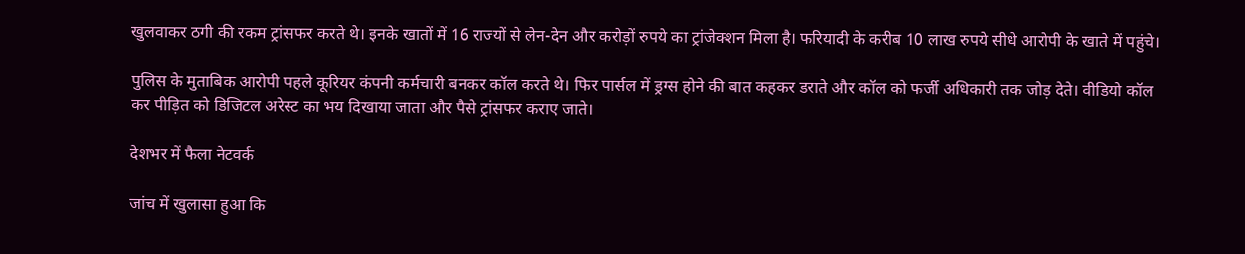खुलवाकर ठगी की रकम ट्रांसफर करते थे। इनके खातों में 16 राज्यों से लेन-देन और करोड़ों रुपये का ट्रांजेक्शन मिला है। फरियादी के करीब 10 लाख रुपये सीधे आरोपी के खाते में पहुंचे।

पुलिस के मुताबिक आरोपी पहले कूरियर कंपनी कर्मचारी बनकर कॉल करते थे। फिर पार्सल में ड्रग्स होने की बात कहकर डराते और कॉल को फर्जी अधिकारी तक जोड़ देते। वीडियो कॉल कर पीड़ित को डिजिटल अरेस्ट का भय दिखाया जाता और पैसे ट्रांसफर कराए जाते।

देशभर में फैला नेटवर्क

जांच में खुलासा हुआ कि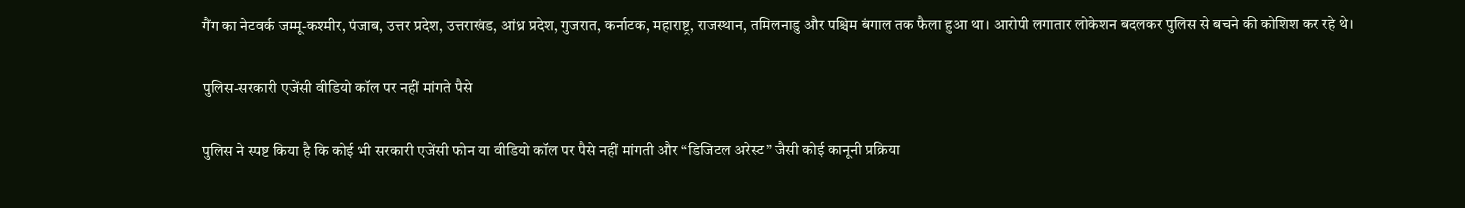गैंग का नेटवर्क जम्मू-कश्मीर, पंजाब, उत्तर प्रदेश, उत्तराखंड, आंध्र प्रदेश, गुजरात, कर्नाटक, महाराष्ट्र, राजस्थान, तमिलनाडु और पश्चिम बंगाल तक फैला हुआ था। आरोपी लगातार लोकेशन बदलकर पुलिस से बचने की कोशिश कर रहे थे।

पुलिस-सरकारी एजेंसी वीडियो कॉल पर नहीं मांगते पैसे

पुलिस ने स्पष्ट किया है कि कोई भी सरकारी एजेंसी फोन या वीडियो कॉल पर पैसे नहीं मांगती और “डिजिटल अरेस्ट” जैसी कोई कानूनी प्रक्रिया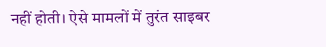नहीं होती। ऐसे मामलों में तुरंत साइबर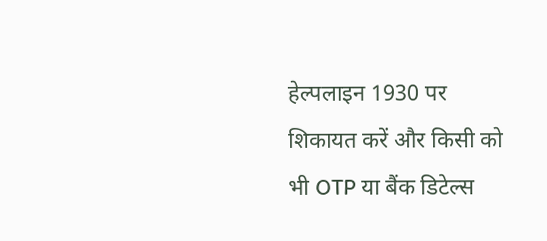हेल्पलाइन 1930 पर शिकायत करें और किसी को भी OTP या बैंक डिटेल्स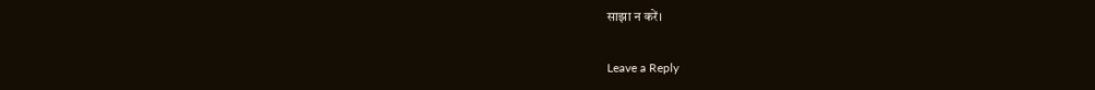साझा न करें।

Leave a Reply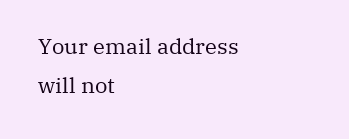Your email address will not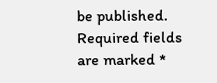be published. Required fields are marked *